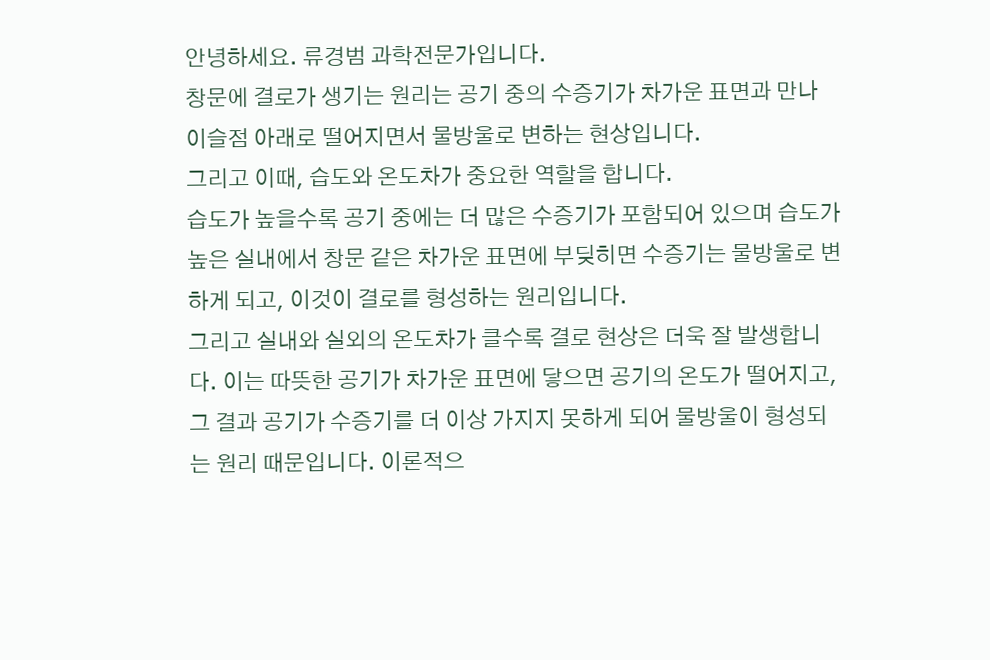안녕하세요. 류경범 과학전문가입니다.
창문에 결로가 생기는 원리는 공기 중의 수증기가 차가운 표면과 만나 이슬점 아래로 떨어지면서 물방울로 변하는 현상입니다.
그리고 이때, 습도와 온도차가 중요한 역할을 합니다.
습도가 높을수록 공기 중에는 더 많은 수증기가 포함되어 있으며 습도가 높은 실내에서 창문 같은 차가운 표면에 부딪히면 수증기는 물방울로 변하게 되고, 이것이 결로를 형성하는 원리입니다.
그리고 실내와 실외의 온도차가 클수록 결로 현상은 더욱 잘 발생합니다. 이는 따뜻한 공기가 차가운 표면에 닿으면 공기의 온도가 떨어지고, 그 결과 공기가 수증기를 더 이상 가지지 못하게 되어 물방울이 형성되는 원리 때문입니다. 이론적으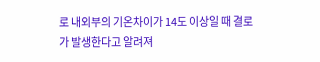로 내외부의 기온차이가 14도 이상일 때 결로가 발생한다고 알려져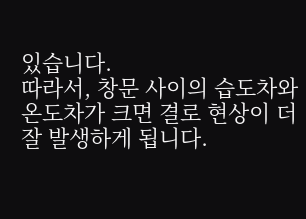있습니다.
따라서, 창문 사이의 습도차와 온도차가 크면 결로 현상이 더 잘 발생하게 됩니다.